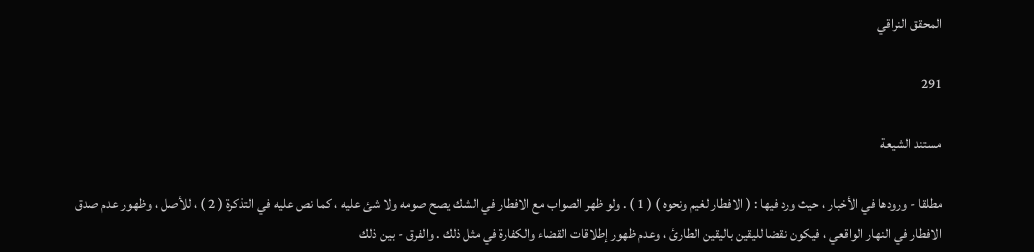المحقق النراقي

291

مستند الشيعة

مطلقا - ورودها في الأخبار ، حيث ورد فيها : ( الافطار لغيم ونحوه ) ( 1 ) . ولو ظهر الصواب مع الافطار في الشك يصح صومه ولا شئ عليه ، كما نص عليه في التذكرة ( 2 ) ، للأصل ، وظهور عدم صدق الافطار في النهار الواقعي ، فيكون نقضا لليقين باليقين الطارئ ، وعدم ظهور إطلاقات القضاء والكفارة في مثل ذلك . والفرق - بين ذلك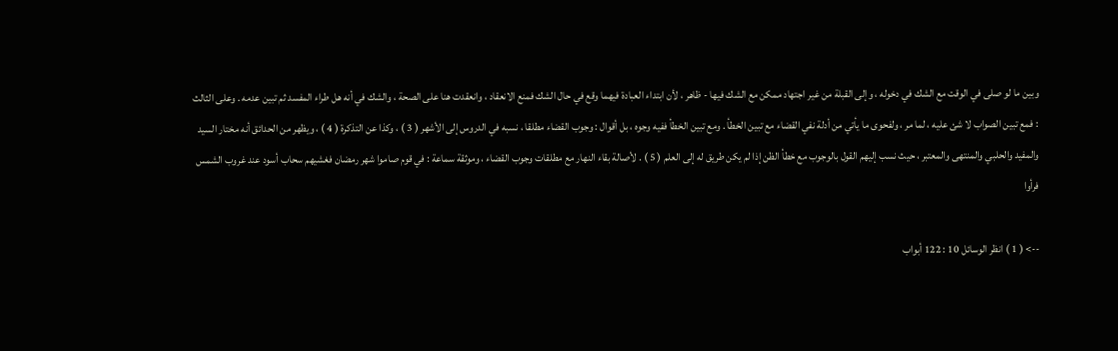وبين ما لو صلى في الوقت مع الشك في دخوله ، وإلى القبلة من غير اجتهاد ممكن مع الشك فيها - ظاهر ، لأن ابتداء العبادة فيهما وقع في حال الشك فمنع الانعقاد ، وانعقدت هنا على الصحة ، والشك في أنه هل طراء المفسد ثم تبين عدمه . وعلى الثالث : فمع تبين الصواب لا شئ عليه ، لما مر ، ولفحوى ما يأتي من أدلة نفي القضاء مع تبين الخطأ . ومع تبين الخطأ ففيه وجوه ، بل أقوال : وجوب القضاء مطلقا ، نسبه في الدروس إلى الأشهر ( 3 ) ، وكذا عن التذكرة ( 4 ) ، ويظهر من الحدائق أنه مختار السيد والمفيد والحلبي والمنتهى والمعتبر ، حيث نسب إليهم القول بالوجوب مع خطأ الظن إذا لم يكن طريق له إلى العلم ( 5 ) . لأصالة بقاء النهار مع مطلقات وجوب القضاء ، وموثقة سماعة : في قوم صاموا شهر رمضان فغشيهم سحاب أسود عند غروب الشمس فرأوا

--> ( 1 ) انظر الوسائل 10 : 122 أبواب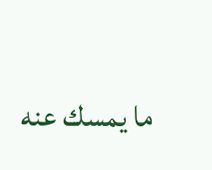ما يمسك عنه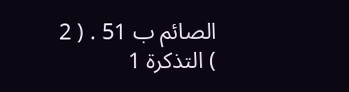الصائم ب 51 . ( 2 ) التذكرة 1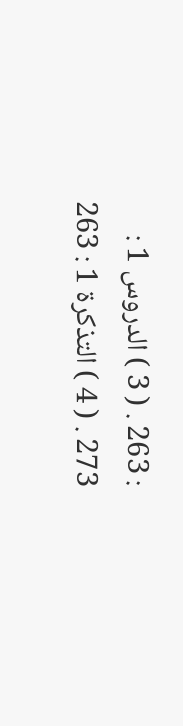: 263 . ( 3 ) الدروس 1 : 273 . ( 4 ) التذكرة 1 : 263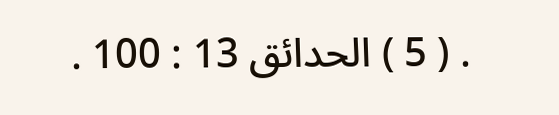. ( 5 ) الحدائق 13 : 100 .